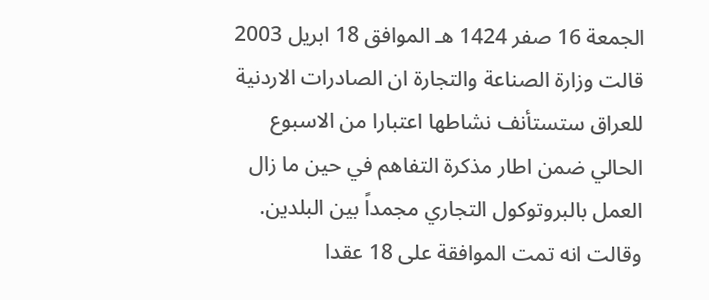الجمعة 16 صفر 1424 هـ الموافق 18 ابريل 2003 قالت وزارة الصناعة والتجارة ان الصادرات الاردنية للعراق ستستأنف نشاطها اعتبارا من الاسبوع الحالي ضمن اطار مذكرة التفاهم في حين ما زال العمل بالبروتوكول التجاري مجمداً بين البلدين. وقالت انه تمت الموافقة على 18 عقدا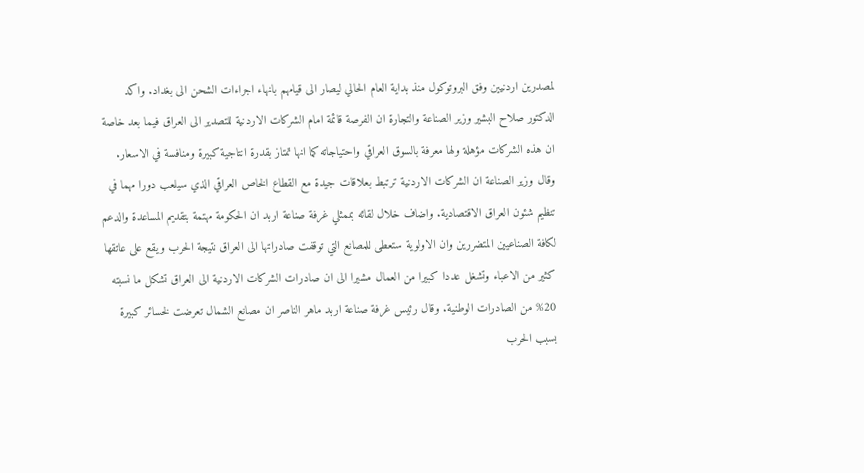لمصدرين اردنيين وفق البروتوكول منذ بداية العام الحالي ليصار الى قيامهم بانهاء اجراءات الشحن الى بغداد. واكد الدكتور صلاح البشير وزير الصناعة والتجارة ان الفرصة قائمة امام الشركات الاردنية للتصدير الى العراق فيما بعد خاصة ان هذه الشركات مؤهلة ولها معرفة بالسوق العراقي واحتياجاته كما انها تمتاز بقدرة انتاجية كبيرة ومنافسة في الاسعار. وقال وزير الصناعة ان الشركات الاردنية ترتبط بعلاقات جيدة مع القطاع الخاص العراقي الذي سيلعب دورا مهما في تنظيم شئون العراق الاقتصادية. واضاف خلال لقائه بممثلي غرفة صناعة اربد ان الحكومة مهتمة بتقديم المساعدة والدعم لكافة الصناعيين المتضررين وان الاولوية ستعطى للمصانع التي توقفت صادراتها الى العراق نتيجة الحرب ويقع على عاتقها كثير من الاعباء وتشغل عددا كبيرا من العمال مشيرا الى ان صادرات الشركات الاردنية الى العراق تشكل ما نسبته 20% من الصادرات الوطنية. وقال رئيس غرفة صناعة اربد ماهر الناصر ان مصانع الشمال تعرضت لخسائر كبيرة بسبب الحرب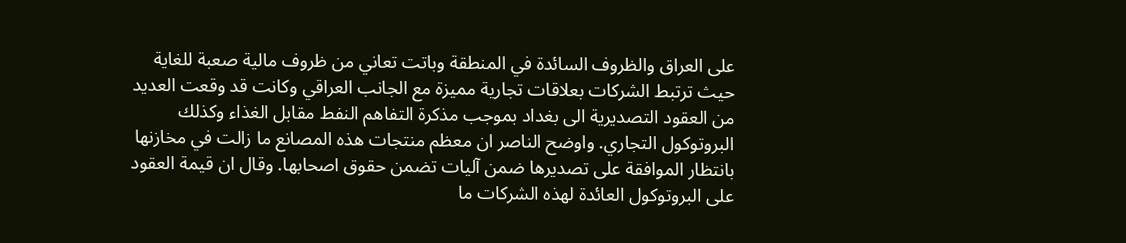على العراق والظروف السائدة في المنطقة وباتت تعاني من ظروف مالية صعبة للغاية حيث ترتبط الشركات بعلاقات تجارية مميزة مع الجانب العراقي وكانت قد وقعت العديد من العقود التصديرية الى بغداد بموجب مذكرة التفاهم النفط مقابل الغذاء وكذلك البروتوكول التجاري. واوضح الناصر ان معظم منتجات هذه المصانع ما زالت في مخازنها بانتظار الموافقة على تصديرها ضمن آليات تضمن حقوق اصحابها. وقال ان قيمة العقود على البروتوكول العائدة لهذه الشركات ما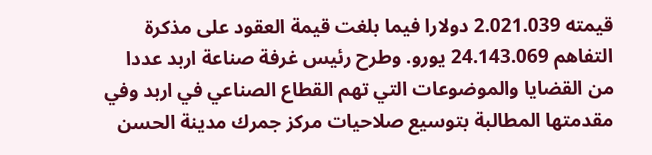قيمته 2.021.039 دولارا فيما بلغت قيمة العقود على مذكرة التفاهم 24.143.069 يورو. وطرح رئيس غرفة صناعة اربد عددا من القضايا والموضوعات التي تهم القطاع الصناعي في اربد وفي مقدمتها المطالبة بتوسيع صلاحيات مركز جمرك مدينة الحسن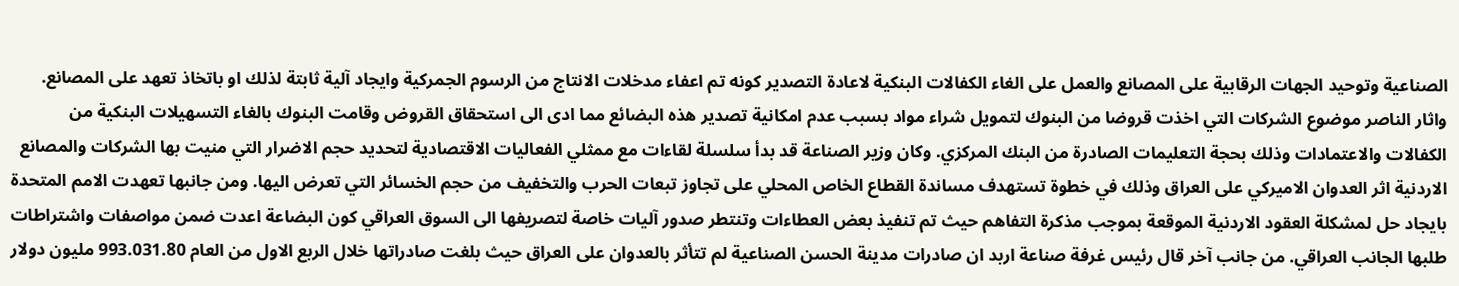الصناعية وتوحيد الجهات الرقابية على المصانع والعمل على الغاء الكفالات البنكية لاعادة التصدير كونه تم اعفاء مدخلات الانتاج من الرسوم الجمركية وايجاد آلية ثابتة لذلك او باتخاذ تعهد على المصانع. واثار الناصر موضوع الشركات التي اخذت قروضا من البنوك لتمويل شراء مواد بسبب عدم امكانية تصدير هذه البضائع مما ادى الى استحقاق القروض وقامت البنوك بالغاء التسهيلات البنكية من الكفالات والاعتمادات وذلك بحجة التعليمات الصادرة من البنك المركزي. وكان وزير الصناعة قد بدأ سلسلة لقاءات مع ممثلي الفعاليات الاقتصادية لتحديد حجم الاضرار التي منيت بها الشركات والمصانع الاردنية اثر العدوان الاميركي على العراق وذلك في خطوة تستهدف مساندة القطاع الخاص المحلي على تجاوز تبعات الحرب والتخفيف من حجم الخسائر التي تعرض اليها. ومن جانبها تعهدت الامم المتحدة بايجاد حل لمشكلة العقود الاردنية الموقعة بموجب مذكرة التفاهم حيث تم تنفيذ بعض العطاءات وتنتطر صدور آليات خاصة لتصريفها الى السوق العراقي كون البضاعة اعدت ضمن مواصفات واشتراطات طلبها الجانب العراقي. من جانب آخر قال رئيس غرفة صناعة اربد ان صادرات مدينة الحسن الصناعية لم تتأثر بالعدوان على العراق حيث بلغت صادراتها خلال الربع الاول من العام 993.031.80 مليون دولار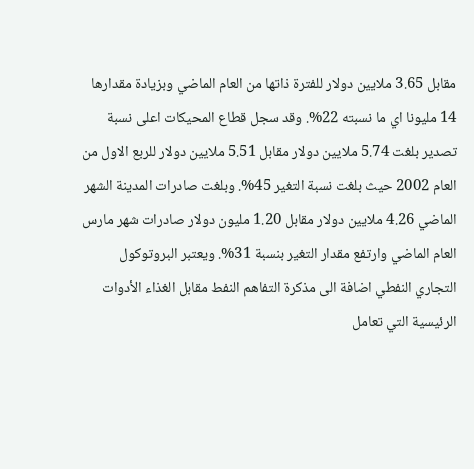مقابل 3.65 ملايين دولار للفترة ذاتها من العام الماضي وبزيادة مقدارها 14 مليونا اي ما نسبته 22%. وقد سجل قطاع المحيكات اعلى نسبة تصدير بلغت 5.74 ملايين دولار مقابل 5.51 ملايين دولار للربع الاول من العام 2002 حيث بلغت نسبة التغير 45%. وبلغت صادرات المدينة الشهر الماضي 4.26 ملايين دولار مقابل 1.20 مليون دولار صادرات شهر مارس العام الماضي وارتفع مقدار التغير بنسبة 31%. ويعتبر البروتوكول التجاري النفطي اضافة الى مذكرة التفاهم النفط مقابل الغذاء الأدوات الرئيسية التي تعامل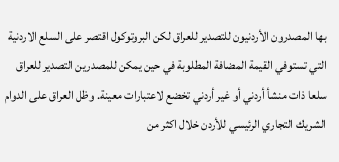بها المصدرون الأردنيون للتصدير للعراق لكن البروتوكول اقتصر على السلع الاردنية التي تستوفي القيمة المضافة المطلوبة في حين يمكن للمصدرين التصدير للعراق سلعا ذات منشأ أردني أو غير أردني تخضع لاعتبارات معينة. وظل العراق على الدوام الشريك التجاري الرئيسي للأردن خلال اكثر من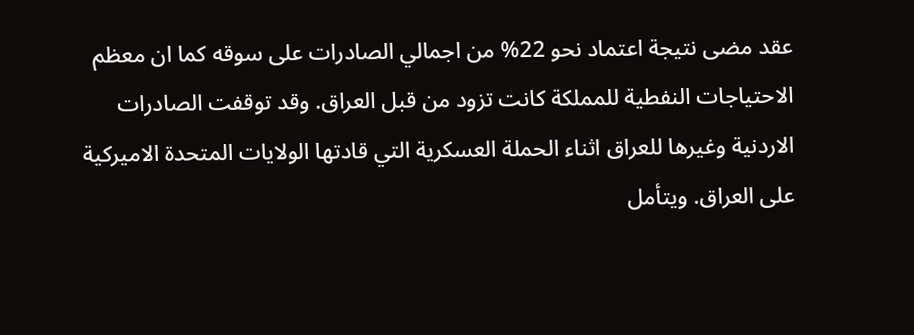عقد مضى نتيجة اعتماد نحو 22% من اجمالي الصادرات على سوقه كما ان معظم الاحتياجات النفطية للمملكة كانت تزود من قبل العراق. وقد توقفت الصادرات الاردنية وغيرها للعراق اثناء الحملة العسكرية التي قادتها الولايات المتحدة الاميركية على العراق. ويتأمل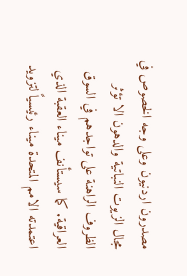مصدرون اردنيون وعلى وجه الخصوص في مجال الزيوت النباتية والدهون الا تؤثر الظروف الراهنة على تواجدهم في السوق العراقية. كما سيستأنف ميناء العقبة الذي اعتمدته الامم المتحدة ميناء رئيسياً لتزويد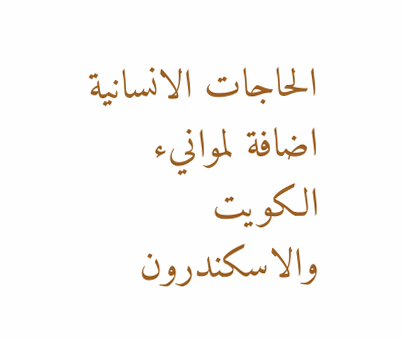الحاجات الانسانية اضافة لموانيء الكويت والاسكندرون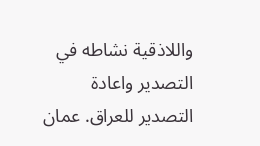واللاذقية نشاطه في التصدير واعادة التصدير للعراق. عمان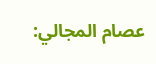عصام المجالي: